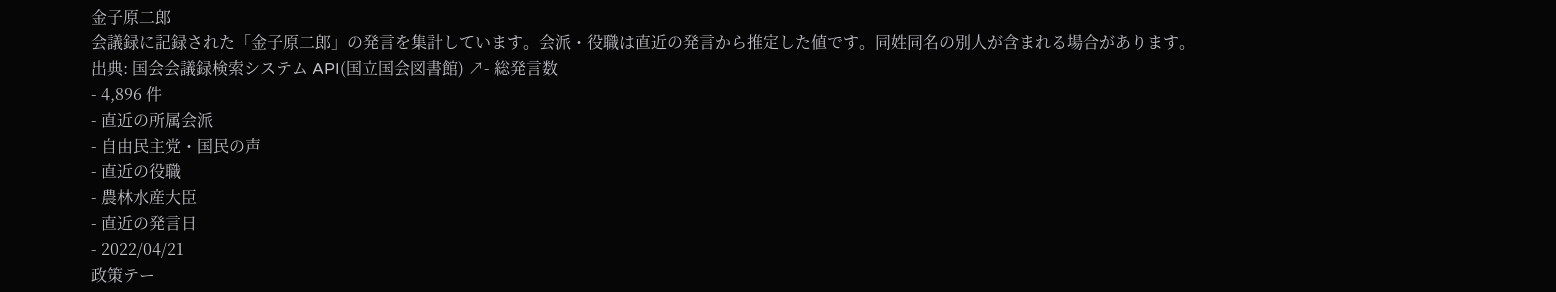金子原二郎
会議録に記録された「金子原二郎」の発言を集計しています。会派・役職は直近の発言から推定した値です。同姓同名の別人が含まれる場合があります。
出典: 国会会議録検索システム API(国立国会図書館) ↗- 総発言数
- 4,896 件
- 直近の所属会派
- 自由民主党・国民の声
- 直近の役職
- 農林水産大臣
- 直近の発言日
- 2022/04/21
政策テー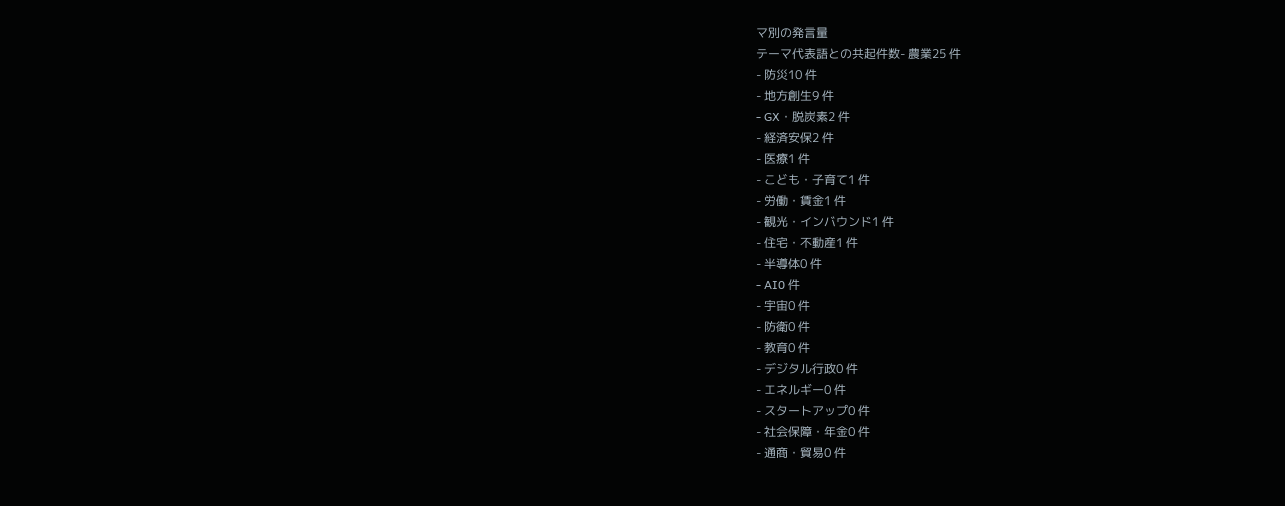マ別の発言量
テーマ代表語との共起件数- 農業25 件
- 防災10 件
- 地方創生9 件
- GX・脱炭素2 件
- 経済安保2 件
- 医療1 件
- こども・子育て1 件
- 労働・賃金1 件
- 観光・インバウンド1 件
- 住宅・不動産1 件
- 半導体0 件
- AI0 件
- 宇宙0 件
- 防衛0 件
- 教育0 件
- デジタル行政0 件
- エネルギー0 件
- スタートアップ0 件
- 社会保障・年金0 件
- 通商・貿易0 件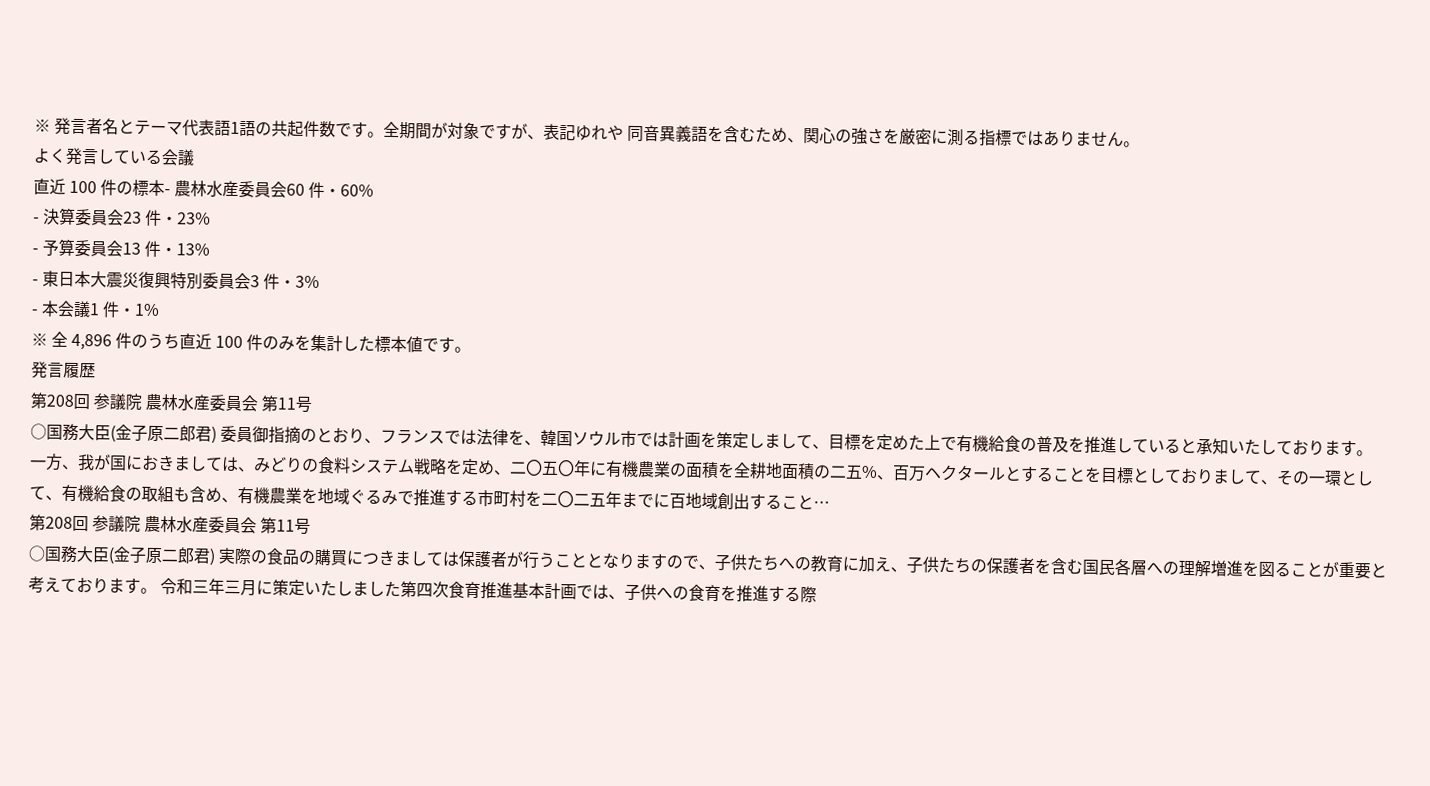※ 発言者名とテーマ代表語1語の共起件数です。全期間が対象ですが、表記ゆれや 同音異義語を含むため、関心の強さを厳密に測る指標ではありません。
よく発言している会議
直近 100 件の標本- 農林水産委員会60 件・60%
- 決算委員会23 件・23%
- 予算委員会13 件・13%
- 東日本大震災復興特別委員会3 件・3%
- 本会議1 件・1%
※ 全 4,896 件のうち直近 100 件のみを集計した標本値です。
発言履歴
第208回 参議院 農林水産委員会 第11号
○国務大臣(金子原二郎君) 委員御指摘のとおり、フランスでは法律を、韓国ソウル市では計画を策定しまして、目標を定めた上で有機給食の普及を推進していると承知いたしております。 一方、我が国におきましては、みどりの食料システム戦略を定め、二〇五〇年に有機農業の面積を全耕地面積の二五%、百万ヘクタールとすることを目標としておりまして、その一環として、有機給食の取組も含め、有機農業を地域ぐるみで推進する市町村を二〇二五年までに百地域創出すること…
第208回 参議院 農林水産委員会 第11号
○国務大臣(金子原二郎君) 実際の食品の購買につきましては保護者が行うこととなりますので、子供たちへの教育に加え、子供たちの保護者を含む国民各層への理解増進を図ることが重要と考えております。 令和三年三月に策定いたしました第四次食育推進基本計画では、子供への食育を推進する際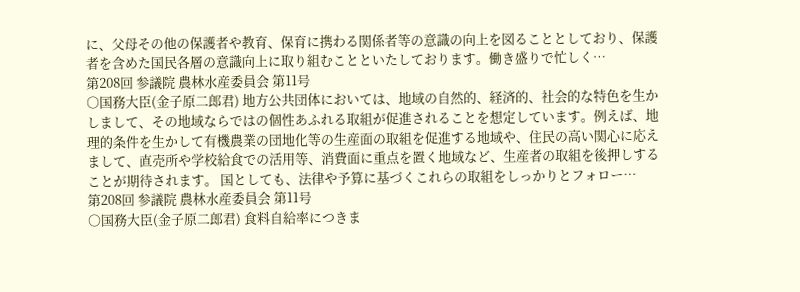に、父母その他の保護者や教育、保育に携わる関係者等の意識の向上を図ることとしており、保護者を含めた国民各層の意識向上に取り組むことといたしております。働き盛りで忙しく…
第208回 参議院 農林水産委員会 第11号
○国務大臣(金子原二郎君) 地方公共団体においては、地域の自然的、経済的、社会的な特色を生かしまして、その地域ならではの個性あふれる取組が促進されることを想定しています。例えば、地理的条件を生かして有機農業の団地化等の生産面の取組を促進する地域や、住民の高い関心に応えまして、直売所や学校給食での活用等、消費面に重点を置く地域など、生産者の取組を後押しすることが期待されます。 国としても、法律や予算に基づくこれらの取組をしっかりとフォロー…
第208回 参議院 農林水産委員会 第11号
○国務大臣(金子原二郎君) 食料自給率につきま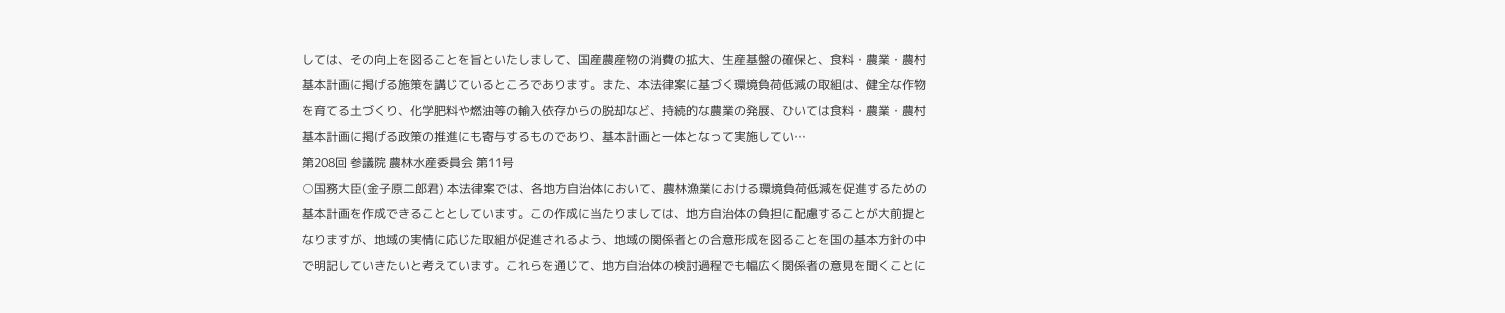しては、その向上を図ることを旨といたしまして、国産農産物の消費の拡大、生産基盤の確保と、食料・農業・農村基本計画に掲げる施策を講じているところであります。また、本法律案に基づく環境負荷低減の取組は、健全な作物を育てる土づくり、化学肥料や燃油等の輸入依存からの脱却など、持続的な農業の発展、ひいては食料・農業・農村基本計画に掲げる政策の推進にも寄与するものであり、基本計画と一体となって実施してい…
第208回 参議院 農林水産委員会 第11号
○国務大臣(金子原二郎君) 本法律案では、各地方自治体において、農林漁業における環境負荷低減を促進するための基本計画を作成できることとしています。この作成に当たりましては、地方自治体の負担に配慮することが大前提となりますが、地域の実情に応じた取組が促進されるよう、地域の関係者との合意形成を図ることを国の基本方針の中で明記していきたいと考えています。これらを通じて、地方自治体の検討過程でも幅広く関係者の意見を聞くことに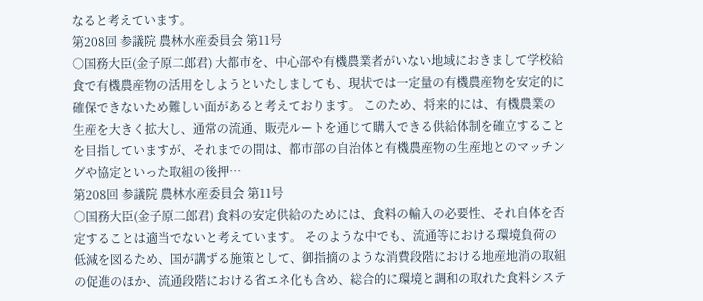なると考えています。
第208回 参議院 農林水産委員会 第11号
○国務大臣(金子原二郎君) 大都市を、中心部や有機農業者がいない地域におきまして学校給食で有機農産物の活用をしようといたしましても、現状では一定量の有機農産物を安定的に確保できないため難しい面があると考えております。 このため、将来的には、有機農業の生産を大きく拡大し、通常の流通、販売ルートを通じて購入できる供給体制を確立することを目指していますが、それまでの間は、都市部の自治体と有機農産物の生産地とのマッチングや協定といった取組の後押…
第208回 参議院 農林水産委員会 第11号
○国務大臣(金子原二郎君) 食料の安定供給のためには、食料の輸入の必要性、それ自体を否定することは適当でないと考えています。 そのような中でも、流通等における環境負荷の低減を図るため、国が講ずる施策として、御指摘のような消費段階における地産地消の取組の促進のほか、流通段階における省エネ化も含め、総合的に環境と調和の取れた食料システ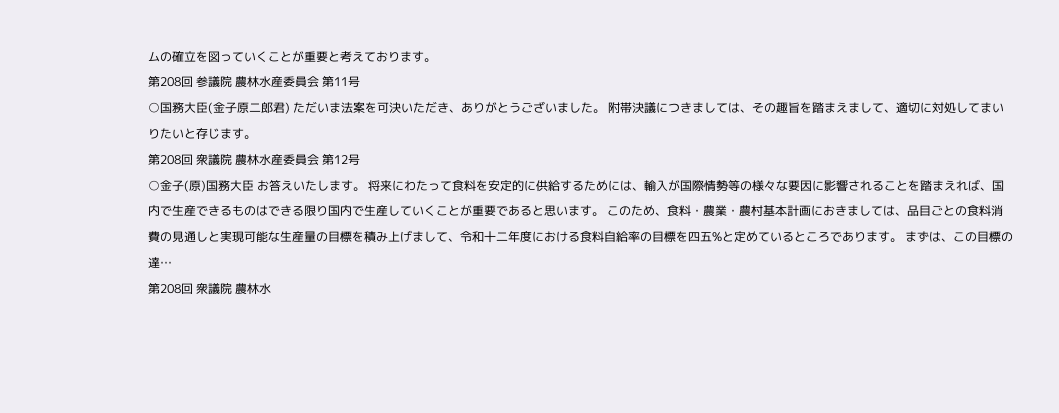ムの確立を図っていくことが重要と考えております。
第208回 参議院 農林水産委員会 第11号
○国務大臣(金子原二郎君) ただいま法案を可決いただき、ありがとうございました。 附帯決議につきましては、その趣旨を踏まえまして、適切に対処してまいりたいと存じます。
第208回 衆議院 農林水産委員会 第12号
○金子(原)国務大臣 お答えいたします。 将来にわたって食料を安定的に供給するためには、輸入が国際情勢等の様々な要因に影響されることを踏まえれば、国内で生産できるものはできる限り国内で生産していくことが重要であると思います。 このため、食料・農業・農村基本計画におきましては、品目ごとの食料消費の見通しと実現可能な生産量の目標を積み上げまして、令和十二年度における食料自給率の目標を四五%と定めているところであります。 まずは、この目標の達…
第208回 衆議院 農林水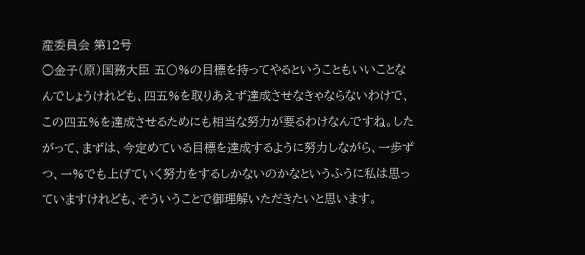産委員会 第12号
○金子(原)国務大臣 五〇%の目標を持ってやるということもいいことなんでしょうけれども、四五%を取りあえず達成させなきゃならないわけで、この四五%を達成させるためにも相当な努力が要るわけなんですね。したがって、まずは、今定めている目標を達成するように努力しながら、一歩ずつ、一%でも上げていく努力をするしかないのかなというふうに私は思っていますけれども、そういうことで御理解いただきたいと思います。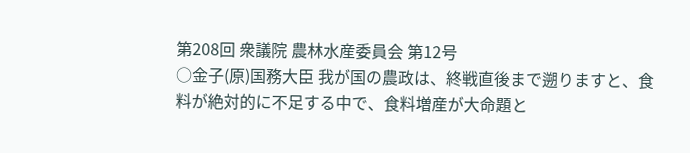第208回 衆議院 農林水産委員会 第12号
○金子(原)国務大臣 我が国の農政は、終戦直後まで遡りますと、食料が絶対的に不足する中で、食料増産が大命題と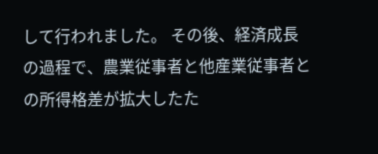して行われました。 その後、経済成長の過程で、農業従事者と他産業従事者との所得格差が拡大したた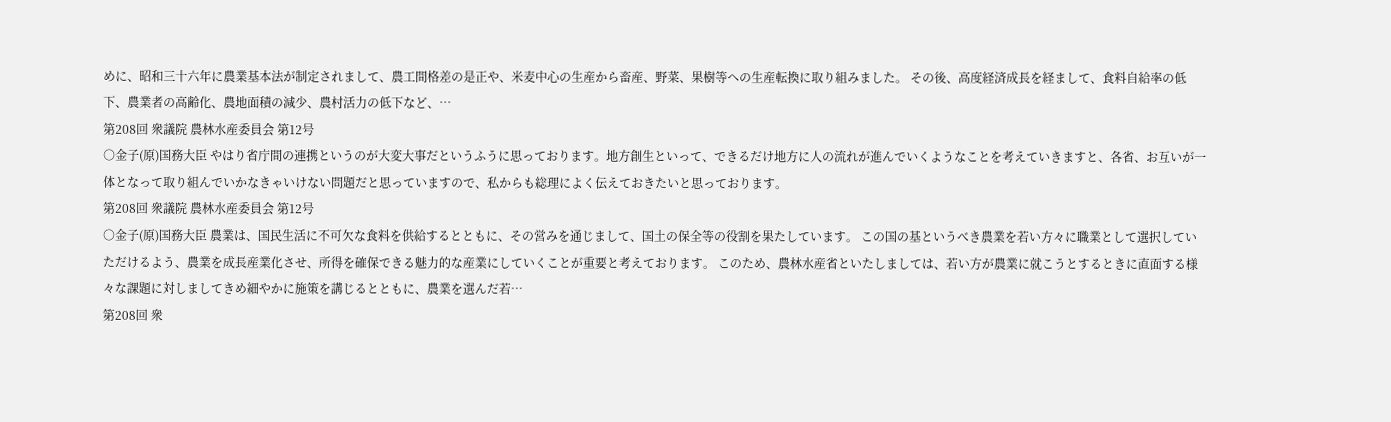めに、昭和三十六年に農業基本法が制定されまして、農工間格差の是正や、米麦中心の生産から畜産、野菜、果樹等への生産転換に取り組みました。 その後、高度経済成長を経まして、食料自給率の低下、農業者の高齢化、農地面積の減少、農村活力の低下など、…
第208回 衆議院 農林水産委員会 第12号
○金子(原)国務大臣 やはり省庁間の連携というのが大変大事だというふうに思っております。地方創生といって、できるだけ地方に人の流れが進んでいくようなことを考えていきますと、各省、お互いが一体となって取り組んでいかなきゃいけない問題だと思っていますので、私からも総理によく伝えておきたいと思っております。
第208回 衆議院 農林水産委員会 第12号
○金子(原)国務大臣 農業は、国民生活に不可欠な食料を供給するとともに、その営みを通じまして、国土の保全等の役割を果たしています。 この国の基というべき農業を若い方々に職業として選択していただけるよう、農業を成長産業化させ、所得を確保できる魅力的な産業にしていくことが重要と考えております。 このため、農林水産省といたしましては、若い方が農業に就こうとするときに直面する様々な課題に対しましてきめ細やかに施策を講じるとともに、農業を選んだ若…
第208回 衆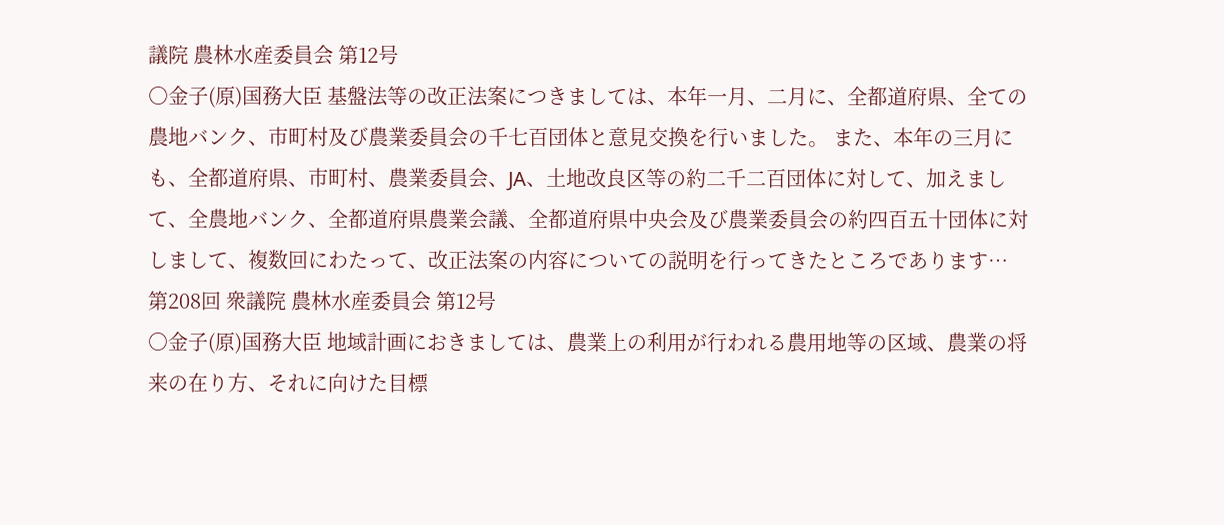議院 農林水産委員会 第12号
○金子(原)国務大臣 基盤法等の改正法案につきましては、本年一月、二月に、全都道府県、全ての農地バンク、市町村及び農業委員会の千七百団体と意見交換を行いました。 また、本年の三月にも、全都道府県、市町村、農業委員会、JA、土地改良区等の約二千二百団体に対して、加えまして、全農地バンク、全都道府県農業会議、全都道府県中央会及び農業委員会の約四百五十団体に対しまして、複数回にわたって、改正法案の内容についての説明を行ってきたところであります…
第208回 衆議院 農林水産委員会 第12号
○金子(原)国務大臣 地域計画におきましては、農業上の利用が行われる農用地等の区域、農業の将来の在り方、それに向けた目標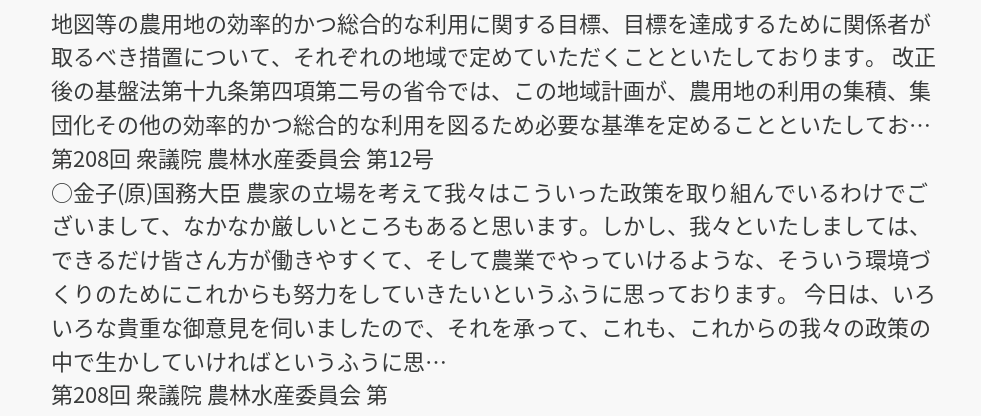地図等の農用地の効率的かつ総合的な利用に関する目標、目標を達成するために関係者が取るべき措置について、それぞれの地域で定めていただくことといたしております。 改正後の基盤法第十九条第四項第二号の省令では、この地域計画が、農用地の利用の集積、集団化その他の効率的かつ総合的な利用を図るため必要な基準を定めることといたしてお…
第208回 衆議院 農林水産委員会 第12号
○金子(原)国務大臣 農家の立場を考えて我々はこういった政策を取り組んでいるわけでございまして、なかなか厳しいところもあると思います。しかし、我々といたしましては、できるだけ皆さん方が働きやすくて、そして農業でやっていけるような、そういう環境づくりのためにこれからも努力をしていきたいというふうに思っております。 今日は、いろいろな貴重な御意見を伺いましたので、それを承って、これも、これからの我々の政策の中で生かしていければというふうに思…
第208回 衆議院 農林水産委員会 第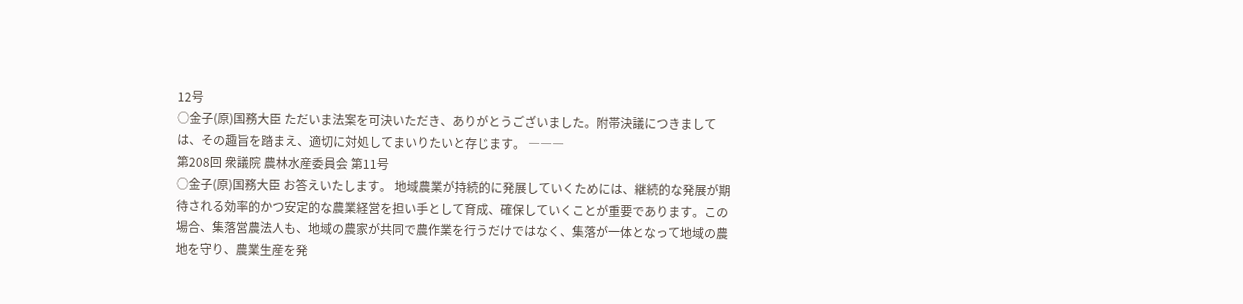12号
○金子(原)国務大臣 ただいま法案を可決いただき、ありがとうございました。附帯決議につきましては、その趣旨を踏まえ、適切に対処してまいりたいと存じます。 ―――
第208回 衆議院 農林水産委員会 第11号
○金子(原)国務大臣 お答えいたします。 地域農業が持続的に発展していくためには、継続的な発展が期待される効率的かつ安定的な農業経営を担い手として育成、確保していくことが重要であります。この場合、集落営農法人も、地域の農家が共同で農作業を行うだけではなく、集落が一体となって地域の農地を守り、農業生産を発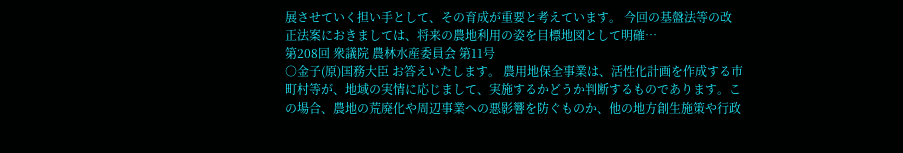展させていく担い手として、その育成が重要と考えています。 今回の基盤法等の改正法案におきましては、将来の農地利用の姿を目標地図として明確…
第208回 衆議院 農林水産委員会 第11号
○金子(原)国務大臣 お答えいたします。 農用地保全事業は、活性化計画を作成する市町村等が、地域の実情に応じまして、実施するかどうか判断するものであります。この場合、農地の荒廃化や周辺事業への悪影響を防ぐものか、他の地方創生施策や行政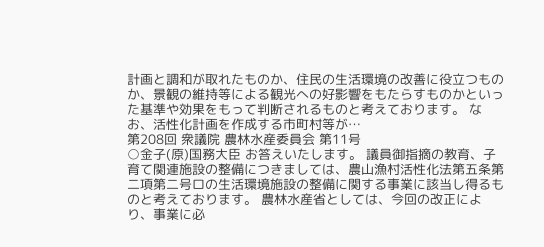計画と調和が取れたものか、住民の生活環境の改善に役立つものか、景観の維持等による観光への好影響をもたらすものかといった基準や効果をもって判断されるものと考えております。 なお、活性化計画を作成する市町村等が…
第208回 衆議院 農林水産委員会 第11号
○金子(原)国務大臣 お答えいたします。 議員御指摘の教育、子育て関連施設の整備につきましては、農山漁村活性化法第五条第二項第二号ロの生活環境施設の整備に関する事業に該当し得るものと考えております。 農林水産省としては、今回の改正により、事業に必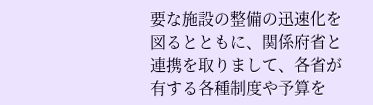要な施設の整備の迅速化を図るとともに、関係府省と連携を取りまして、各省が有する各種制度や予算を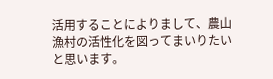活用することによりまして、農山漁村の活性化を図ってまいりたいと思います。